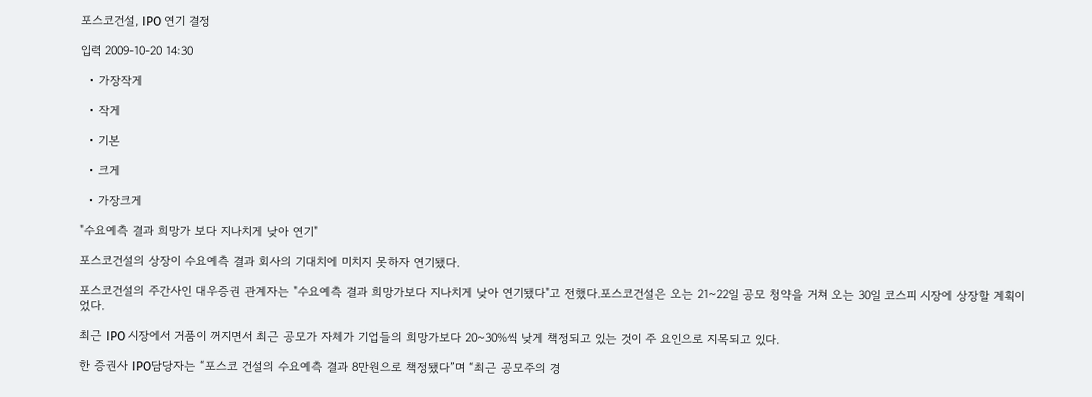포스코건설, IPO 연기 결정

입력 2009-10-20 14:30

  • 가장작게

  • 작게

  • 기본

  • 크게

  • 가장크게

"수요예측 결과 희망가 보다 지나치게 낮아 연기"

포스코건설의 상장이 수요예측 결과 회사의 기대치에 미치지 못하자 연기됐다.

포스코건설의 주간사인 대우증권 관계자는 "수요예측 결과 희망가보다 지나치게 낮아 연기됐다"고 전했다.포스코건설은 오는 21~22일 공모 청약을 거쳐 오는 30일 코스피 시장에 상장할 계획이었다.

최근 IPO 시장에서 거품이 꺼지면서 최근 공모가 자체가 기업들의 희망가보다 20~30%씩 낮게 책정되고 있는 것이 주 요인으로 지목되고 있다.

한 증권사 IPO담당자는 “포스코 건설의 수요예측 결과 8만원으로 책정됐다”며 “최근 공모주의 경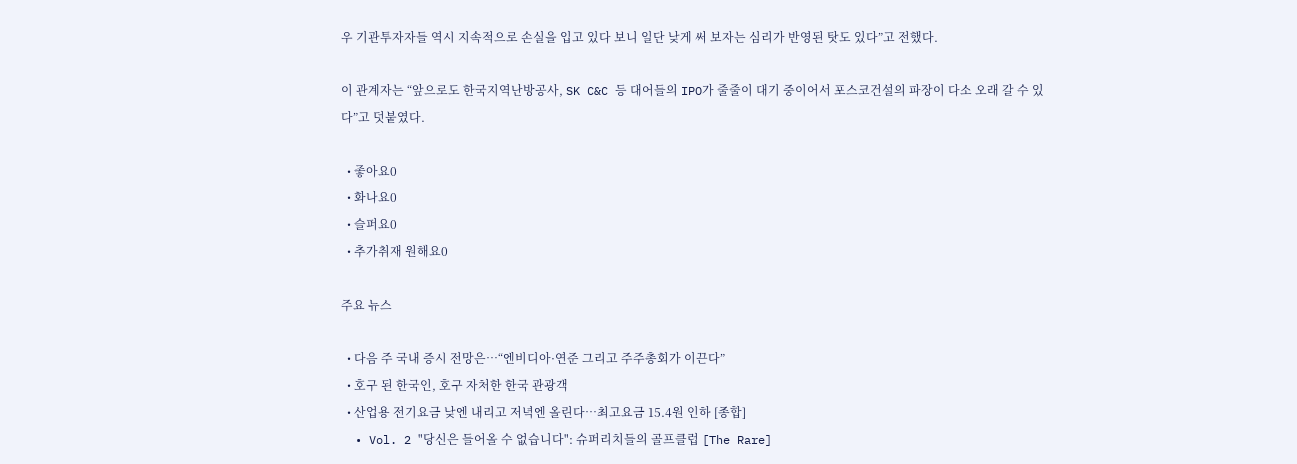우 기관투자자들 역시 지속적으로 손실을 입고 있다 보니 일단 낮게 써 보자는 심리가 반영된 탓도 있다”고 전했다.

이 관계자는 “앞으로도 한국지역난방공사, SK C&C 등 대어들의 IPO가 줄줄이 대기 중이어서 포스코건설의 파장이 다소 오래 갈 수 있다”고 덧붙였다.

  • 좋아요0
  • 화나요0
  • 슬퍼요0
  • 추가취재 원해요0

주요 뉴스

  • 다음 주 국내 증시 전망은⋯“엔비디아·연준 그리고 주주총회가 이끈다”
  • 호구 된 한국인, 호구 자처한 한국 관광객
  • 산업용 전기요금 낮엔 내리고 저녁엔 올린다…최고요금 15.4원 인하 [종합]
  • Vol. 2 "당신은 들어올 수 없습니다": 슈퍼리치들의 골프클럽 [The Rare]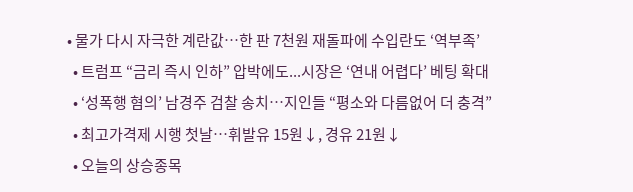• 물가 다시 자극한 계란값…한 판 7천원 재돌파에 수입란도 ‘역부족’
  • 트럼프 “금리 즉시 인하” 압박에도...시장은 ‘연내 어렵다’ 베팅 확대
  • ‘성폭행 혐의’ 남경주 검찰 송치…지인들 “평소와 다름없어 더 충격”
  • 최고가격제 시행 첫날⋯휘발유 15원↓, 경유 21원↓
  • 오늘의 상승종목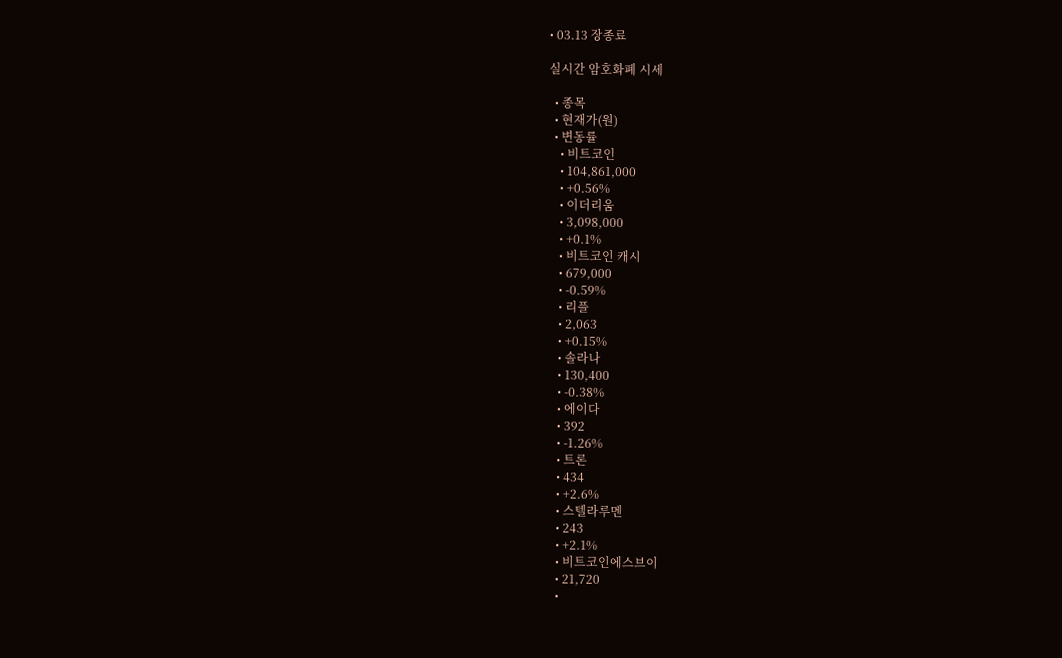• 03.13 장종료

실시간 암호화폐 시세

  • 종목
  • 현재가(원)
  • 변동률
    • 비트코인
    • 104,861,000
    • +0.56%
    • 이더리움
    • 3,098,000
    • +0.1%
    • 비트코인 캐시
    • 679,000
    • -0.59%
    • 리플
    • 2,063
    • +0.15%
    • 솔라나
    • 130,400
    • -0.38%
    • 에이다
    • 392
    • -1.26%
    • 트론
    • 434
    • +2.6%
    • 스텔라루멘
    • 243
    • +2.1%
    • 비트코인에스브이
    • 21,720
    •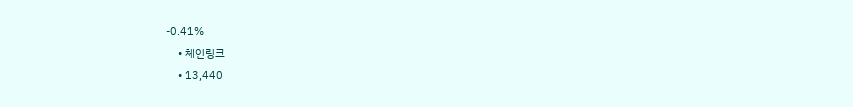-0.41%
    • 체인링크
    • 13,440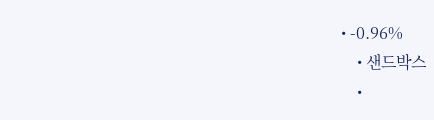• -0.96%
    • 샌드박스
    •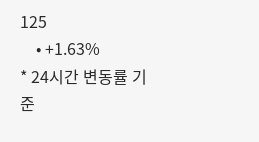125
    • +1.63%
* 24시간 변동률 기준